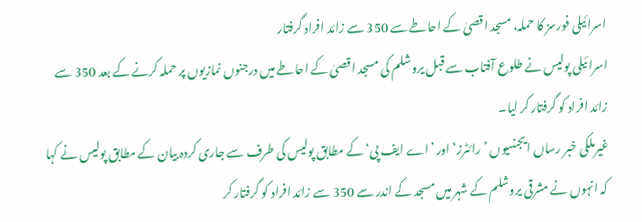اسرائیلی فورسز کا حملہ، مسجد اقصیٰ کے احاطے سے 350 سے زائد افراد گرفتار
اسرائیلی پولیس نے طلوع آفتاب سے قبل یروشلم کی مسجد اقصیٰ کے احاطے میں درجنوں نمازیوں پر حملہ کرنے کے بعد 350 سے زائد افراد کو گرفتار کر لیا۔
غیرملکی خبر رساں ایجنسیوں ’رائٹرز‘ اور ’اے ایف پی‘ کے مطابق پولیس کی طرف سے جاری کردہ بیان کے مطابق پولیس نے کہا کہ انہوں نے مشرقی یروشلم کے شہر میں مسجد کے اندر سے 350 سے زائد افراد کو گرفتار کر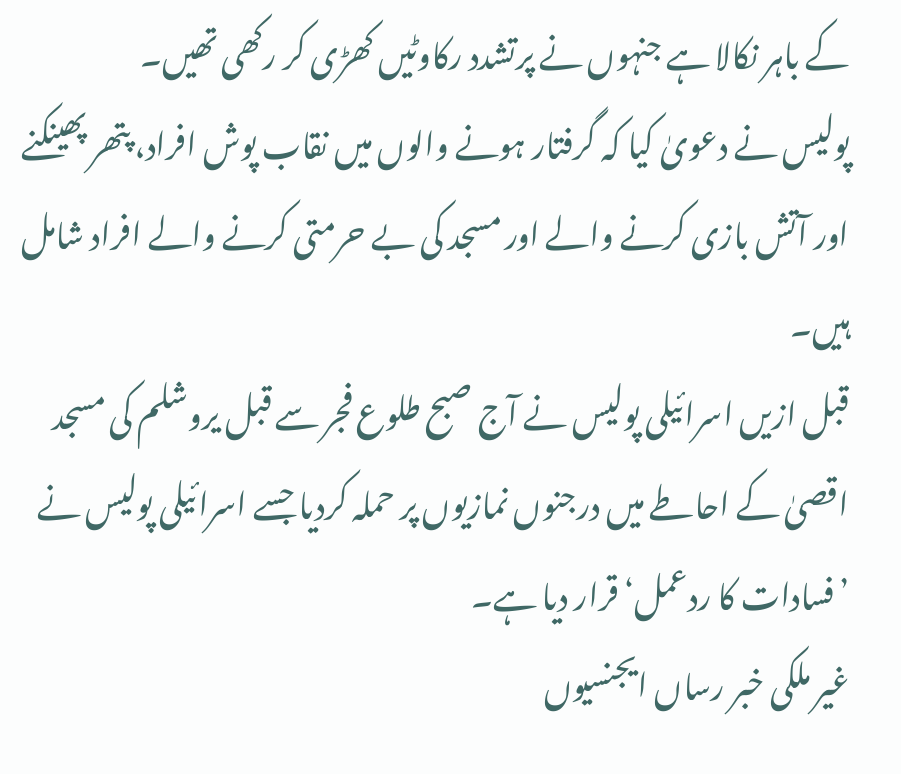کے باہر نکالا ہے جنہوں نے پرتشدد رکاوٹیں کھڑی کر رکھی تھیں۔
پولیس نے دعویٰ کیا کہ گرفتار ہونے والوں میں نقاب پوش افراد، پتھر پھینکنے اور آتش بازی کرنے والے اور مسجد کی بے حرمتی کرنے والے افراد شامل ہیں۔
قبل ازیں اسرائیلی پولیس نے آج صبح طلوع فجر سے قبل یروشلم کی مسجد اقصیٰ کے احاطے میں درجنوں نمازیوں پر حملہ کردیا جسے اسرائیلی پولیس نے ’فسادات کا ردعمل‘ قرار دیا ہے۔
غیر ملکی خبر رساں ایجنسیوں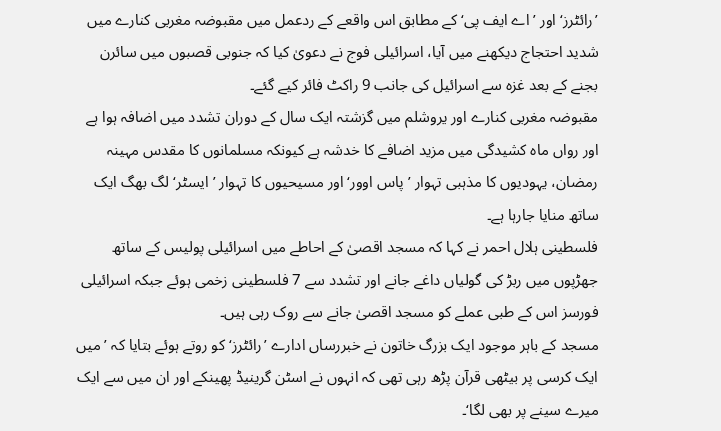’رائٹرز‘ اور ’اے ایف پی‘ کے مطابق اس واقعے کے ردعمل میں مقبوضہ مغربی کنارے میں شدید احتجاج دیکھنے میں آیا، اسرائیلی فوج نے دعویٰ کیا کہ جنوبی قصبوں میں سائرن بجنے کے بعد غزہ سے اسرائیل کی جانب 9 راکٹ فائر کیے گئے۔
مقبوضہ مغربی کنارے اور یروشلم میں گزشتہ ایک سال کے دوران تشدد میں اضافہ ہوا ہے اور رواں ماہ کشیدگی میں مزید اضافے کا خدشہ ہے کیونکہ مسلمانوں کا مقدس مہینہ رمضان، یہودیوں کا مذہبی تہوار ’پاس اوور‘ اور مسیحیوں کا تہوار ’ایسٹر‘ لگ بھگ ایک ساتھ منایا جارہا ہے۔
فلسطینی ہلال احمر نے کہا کہ مسجد اقصیٰ کے احاطے میں اسرائیلی پولیس کے ساتھ جھڑپوں میں ربڑ کی گولیاں داغے جانے اور تشدد سے 7 فلسطینی زخمی ہوئے جبکہ اسرائیلی فورسز اس کے طبی عملے کو مسجد اقصیٰ جانے سے روک رہی ہیں۔
مسجد کے باہر موجود ایک بزرگ خاتون نے خبررساں ادارے ’رائٹرز‘ کو روتے ہوئے بتایا کہ ’میں ایک کرسی پر بیٹھی قرآن پڑھ رہی تھی کہ انہوں نے اسٹن گرینیڈ پھینکے اور ان میں سے ایک میرے سینے پر بھی لگا‘۔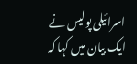اسرائیلی پولیس نے ایک بیان میں کہا کہ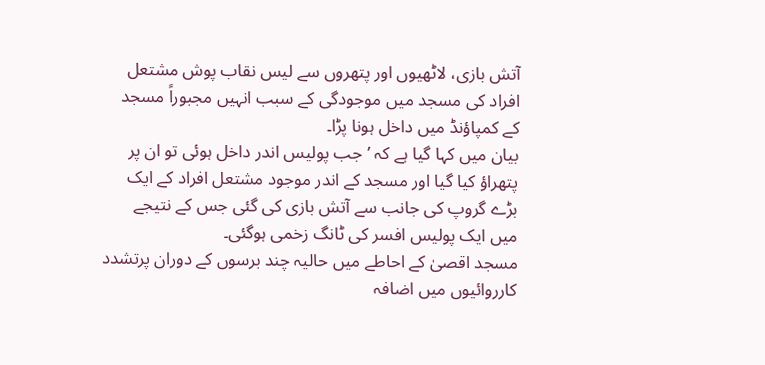آتش بازی، لاٹھیوں اور پتھروں سے لیس نقاب پوش مشتعل افراد کی مسجد میں موجودگی کے سبب انہیں مجبوراً مسجد کے کمپاؤنڈ میں داخل ہونا پڑا۔
بیان میں کہا گیا ہے کہ ’جب پولیس اندر داخل ہوئی تو ان پر پتھراؤ کیا گیا اور مسجد کے اندر موجود مشتعل افراد کے ایک بڑے گروپ کی جانب سے آتش بازی کی گئی جس کے نتیجے میں ایک پولیس افسر کی ٹانگ زخمی ہوگئی۔
مسجد اقصیٰ کے احاطے میں حالیہ چند برسوں کے دوران پرتشدد کارروائیوں میں اضافہ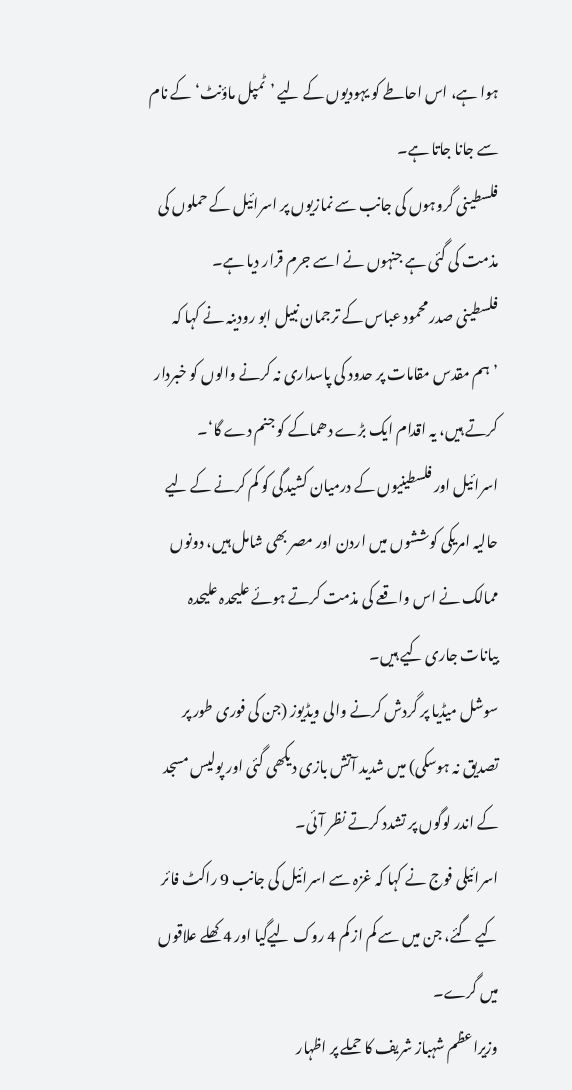ہوا ہے، اس احاطے کو یہودیوں کے لیے ’ٹمپل ماؤنٹ‘ کے نام سے جانا جاتا ہے۔
فلسطینی گروہوں کی جانب سے نمازیوں پر اسرائیل کے حملوں کی مذمت کی گئی ہے جنہوں نے اسے جرم قرار دیا ہے۔
فلسطینی صدر محمود عباس کے ترجمان نبیل ابو رودینہ نے کہا کہ ’ہم مقدس مقامات پر حدود کی پاسداری نہ کرنے والوں کو خبردار کرتے ہیں، یہ اقدام ایک بڑے دھماکے کو جنم دے گا‘۔
اسرائیل اور فلسطینیوں کے درمیان کشیدگی کو کم کرنے کے لیے حالیہ امریکی کوششوں میں اردن اور مصر بھی شامل ہیں، دونوں ممالک نے اس واقعے کی مذمت کرتے ہوئے علیحدہ علیحدہ بیانات جاری کیے ہیں۔
سوشل میڈیا پر گردش کرنے والی ویڈیوز (جن کی فوری طور پر تصدیق نہ ہوسکی) میں شدید آتش بازی دیکھی گئی اور پولیس مسجد کے اندر لوگوں پر تشدد کرتے نظر آئی۔
اسرائیلی فوج نے کہا کہ غزہ سے اسرائیل کی جانب 9 راکٹ فائر کیے گئے، جن میں سے کم از کم 4 روک لیےگیا اور 4 کھلے علاقوں میں گرے۔
وزیراعظم شہباز شریف کا حملے پر اظہار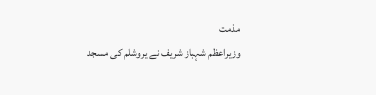مذمت
وزیراعظم شہباز شریف نے یروشلم کی مسجد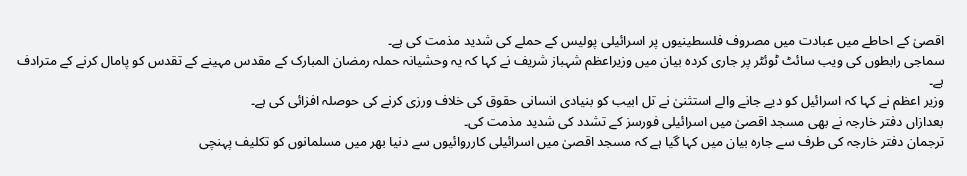اقصیٰ کے احاطے میں عبادت میں مصروف فلسطینیوں پر اسرائیلی پولیس کے حملے کی شدید مذمت کی ہے۔
سماجی رابطوں کی ویب سائٹ ٹوئٹر پر جاری کردہ بیان میں وزیراعظم شہباز شریف نے کہا کہ یہ وحشیانہ حملہ رمضان المبارک کے مقدس مہینے کے تقدس کو پامال کرنے کے مترادف ہے۔
وزیر اعظم نے کہا کہ اسرائیل کو دیے جانے والے استثنیٰ نے تل ابیب کو بنیادی انسانی حقوق کی خلاف ورزی کرنے کی حوصلہ افزائی کی ہے۔
بعدازاں دفتر خارجہ نے بھی مسجد اقصیٰ میں اسرائیلی فورسز کے تشدد کی شدید مذمت کی۔
ترجمان دفتر خارجہ کی طرف سے جارہ بیان میں کہا گیا ہے کہ مسجد اقصیٰ میں اسرائیلی کارروائیوں سے دنیا بھر میں مسلمانوں کو تکلیف پہنچی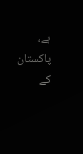ہے، پاکستان کے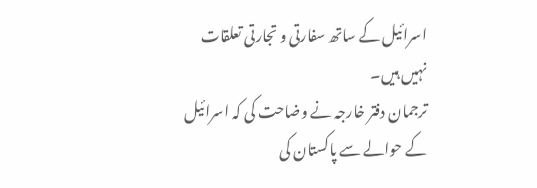اسرائیل کے ساتھ سفارتی و تجارتی تعلقات نہیں ہیں۔
ترجمان دفتر خارجہ نے وضاحت کی کہ اسرائیل کے حوالے سے پاکستان کی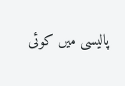پالیسی میں کوئی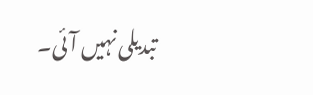تبدیلی نہیں آئی۔